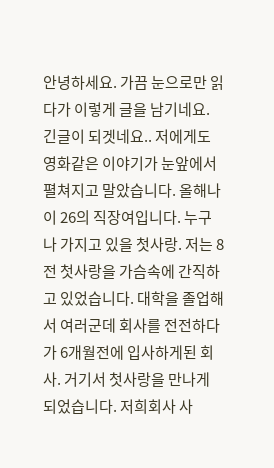안녕하세요. 가끔 눈으로만 읽다가 이렇게 글을 남기네요. 긴글이 되겟네요.. 저에게도 영화같은 이야기가 눈앞에서 펼쳐지고 말았습니다. 올해나이 26의 직장여입니다. 누구나 가지고 있을 첫사랑. 저는 8전 첫사랑을 가슴속에 간직하고 있었습니다. 대학을 졸업해서 여러군데 회사를 전전하다가 6개월전에 입사하게된 회사. 거기서 첫사랑을 만나게 되었습니다. 저희회사 사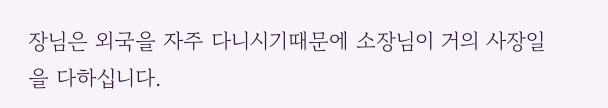장님은 외국을 자주 다니시기때문에 소장님이 거의 사장일을 다하십니다.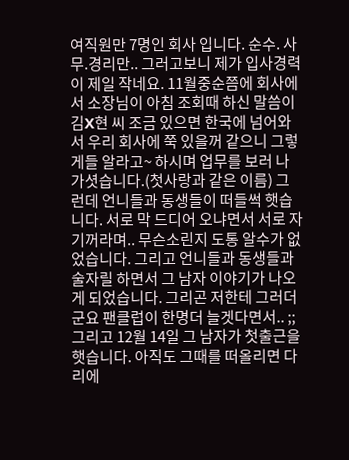여직원만 7명인 회사 입니다. 순수. 사무.경리만.. 그러고보니 제가 입사경력이 제일 작네요. 11월중순쯤에 회사에서 소장님이 아침 조회때 하신 말씀이 김X현 씨 조금 있으면 한국에 넘어와서 우리 회사에 쭉 있을꺼 같으니 그렇게들 알라고~ 하시며 업무를 보러 나가셧습니다.(첫사랑과 같은 이름) 그런데 언니들과 동생들이 떠들썩 햇습니다. 서로 막 드디어 오냐면서 서로 자기꺼라며.. 무슨소린지 도통 알수가 없었습니다. 그리고 언니들과 동생들과 술자릴 하면서 그 남자 이야기가 나오게 되었습니다. 그리곤 저한테 그러더군요 팬클럽이 한명더 늘겟다면서.. ;; 그리고 12월 14일 그 남자가 첫출근을 햇습니다. 아직도 그때를 떠올리면 다리에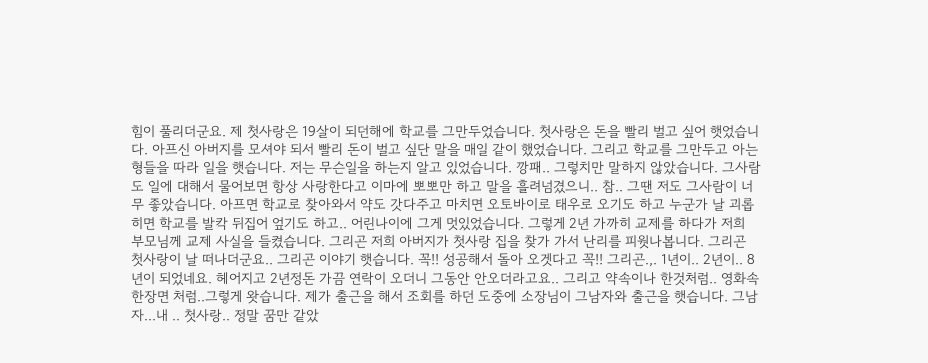힘이 풀리더군요. 제 첫사랑은 19살이 되던해에 학교를 그만두었습니다. 첫사랑은 돈을 빨리 벌고 싶어 햇었습니다. 아프신 아버지를 모셔야 되서 빨리 돈이 벌고 싶단 말을 매일 같이 했었습니다. 그리고 학교를 그만두고 아는 형들을 따라 일을 햇습니다. 저는 무슨일을 하는지 알고 있었습니다. 깡패.. 그렇치만 말하지 않았습니다. 그사람도 일에 대해서 물어보면 항상 사랑한다고 이마에 뽀뽀만 하고 말을 흘려넘겼으니.. 참.. 그땐 저도 그사람이 너무 좋았습니다. 아프면 학교로 찾아와서 약도 갓다주고 마치면 오토바이로 태우로 오기도 하고 누군가 날 괴롭히면 학교를 발칵 뒤집어 엎기도 하고.. 어린나이에 그게 멋있었습니다. 그렇게 2년 가까히 교제를 하다가 저희 부모님께 교제 사실을 들켰습니다. 그리곤 저희 아버지가 첫사랑 집을 찾가 가서 난리를 피웟나봅니다. 그리곤 첫사랑이 날 떠나더군요.. 그리곤 이야기 햇습니다. 꼭!! 성공해서 돌아 오겟다고 꼭!! 그리곤.,. 1년이.. 2년이.. 8년이 되었네요. 헤어지고 2년정돈 가끔 연락이 오더니 그동안 안오더라고요.. 그리고 약속이나 한것처럼.. 영화속 한장면 처럼..그렇게 왓습니다. 제가 출근을 해서 조회를 하던 도중에 소장님이 그남자와 출근을 햇습니다. 그남자...내 .. 첫사랑.. 정말 꿈만 같았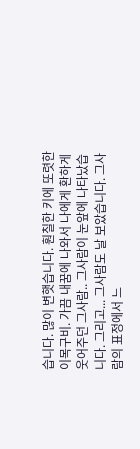습니다. 많이 변햇습니다. 훤칠한 키에 또렷한 이목구비. 가끔 내꿈에 나와서 나에게 환하게 웃어주던 그사람.. 그사람이 눈앞에 나타났습니다. 그리고... 그사람도 날 보았습니다. 그사람의 표정에서 느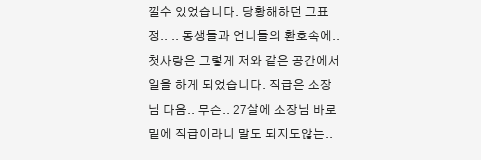낄수 있었습니다. 당황해하던 그표정.. .. 동생들과 언니들의 환호속에.. 첫사랑은 그렇게 저와 같은 공간에서 일을 하게 되었습니다. 직급은 소장님 다음.. 무슨.. 27살에 소장님 바로 밑에 직급이라니 말도 되지도않는..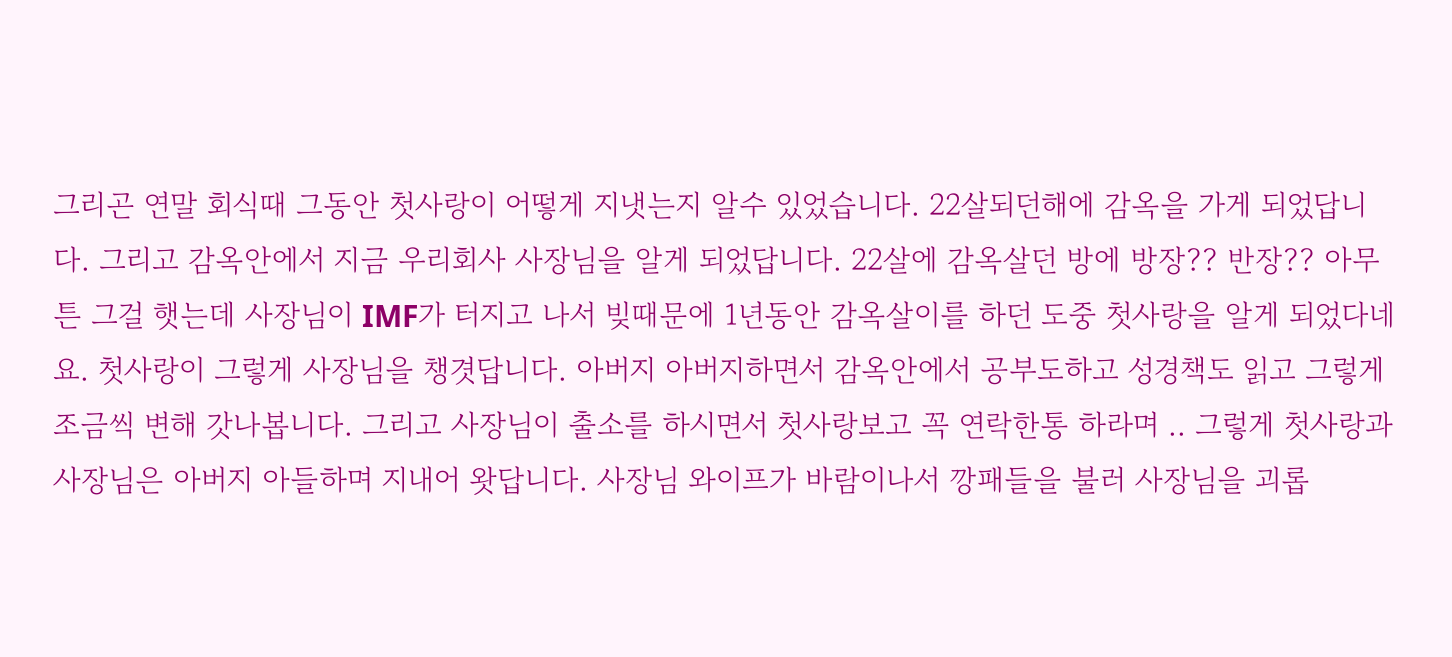그리곤 연말 회식때 그동안 첫사랑이 어떻게 지냇는지 알수 있었습니다. 22살되던해에 감옥을 가게 되었답니다. 그리고 감옥안에서 지금 우리회사 사장님을 알게 되었답니다. 22살에 감옥살던 방에 방장?? 반장?? 아무튼 그걸 햇는데 사장님이 IMF가 터지고 나서 빚때문에 1년동안 감옥살이를 하던 도중 첫사랑을 알게 되었다네요. 첫사랑이 그렇게 사장님을 챙겻답니다. 아버지 아버지하면서 감옥안에서 공부도하고 성경책도 읽고 그렇게 조금씩 변해 갓나봅니다. 그리고 사장님이 출소를 하시면서 첫사랑보고 꼭 연락한통 하라며 .. 그렇게 첫사랑과 사장님은 아버지 아들하며 지내어 왓답니다. 사장님 와이프가 바람이나서 깡패들을 불러 사장님을 괴롭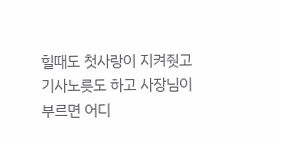힐때도 첫사랑이 지켜줫고 기사노릇도 하고 사장님이 부르면 어디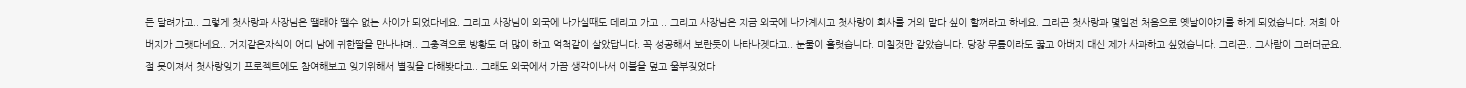든 달려가고.. 그렇게 첫사랑과 사장님은 땔래야 땔수 없는 사이가 되었다네요. 그리고 사장님이 외국에 나가실때도 데리고 가고 .. 그리고 사장님은 지금 외국에 나가계시고 첫사랑이 회사를 거의 맡다 싶이 할꺼라고 하네요. 그리곤 첫사랑과 몇일전 처음으로 옛날이야기를 하게 되었습니다. 저희 아버지가 그랫다네요.. 거지같은자식이 어디 남에 귀한딸을 만나냐며.. 그충격으로 방황도 더 많이 하고 억척같이 살았답니다. 꼭 성공해서 보란듯이 나타나겟다고.. 눈물이 흘럿습니다. 미칠것만 같았습니다. 당장 무릎이라도 꿇고 아버지 대신 제가 사과하고 싶었습니다. 그리곤.. 그사람이 그러더군요. 절 못이져서 첫사랑잊기 프로젝트에도 참여해보고 잊기위해서 별짖을 다해봣다고.. 그래도 외국에서 가끔 생각이나서 이불을 덮고 울부짖었다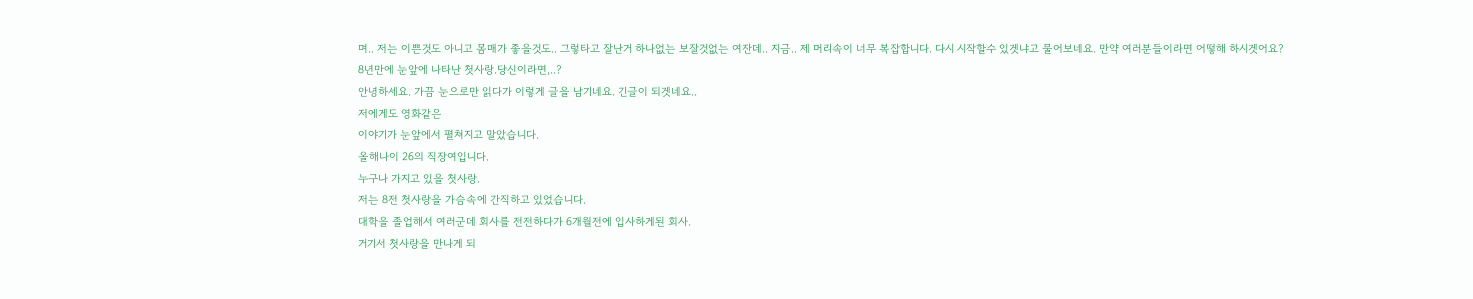며.. 저는 이쁜것도 아니고 몸매가 좋을것도.. 그렇타고 잘난거 하나없는 보잘것없는 여잔데.. 지금.. 제 머리속이 너무 복잡합니다. 다시 시작할수 있겟냐고 물어보네요. 만약 여러분들이라면 어떻해 하시겟어요?
8년만에 눈앞에 나타난 첫사랑.당신이라면,..?
안녕하세요. 가끔 눈으로만 읽다가 이렇게 글을 남기네요. 긴글이 되겟네요..
저에게도 영화같은
이야기가 눈앞에서 펼쳐지고 말았습니다.
올해나이 26의 직장여입니다.
누구나 가지고 있을 첫사랑.
저는 8전 첫사랑을 가슴속에 간직하고 있었습니다.
대학을 졸업해서 여러군데 회사를 전전하다가 6개월전에 입사하게된 회사.
거기서 첫사랑을 만나게 되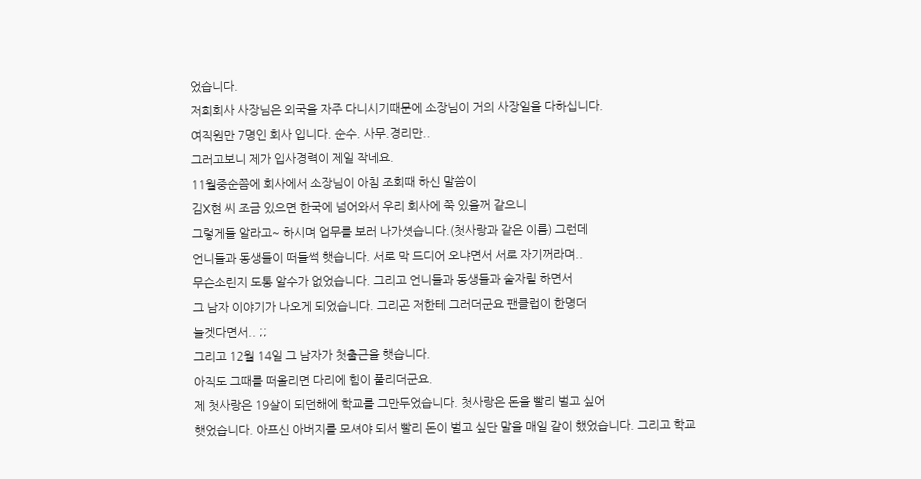었습니다.
저희회사 사장님은 외국을 자주 다니시기때문에 소장님이 거의 사장일을 다하십니다.
여직원만 7명인 회사 입니다. 순수. 사무.경리만..
그러고보니 제가 입사경력이 제일 작네요.
11월중순쯤에 회사에서 소장님이 아침 조회때 하신 말씀이
김X현 씨 조금 있으면 한국에 넘어와서 우리 회사에 쭉 있을꺼 같으니
그렇게들 알라고~ 하시며 업무를 보러 나가셧습니다.(첫사랑과 같은 이름) 그런데
언니들과 동생들이 떠들썩 햇습니다. 서로 막 드디어 오냐면서 서로 자기꺼라며..
무슨소린지 도통 알수가 없었습니다. 그리고 언니들과 동생들과 술자릴 하면서
그 남자 이야기가 나오게 되었습니다. 그리곤 저한테 그러더군요 팬클럽이 한명더
늘겟다면서.. ;;
그리고 12월 14일 그 남자가 첫출근을 햇습니다.
아직도 그때를 떠올리면 다리에 힘이 풀리더군요.
제 첫사랑은 19살이 되던해에 학교를 그만두었습니다. 첫사랑은 돈을 빨리 벌고 싶어
햇었습니다. 아프신 아버지를 모셔야 되서 빨리 돈이 벌고 싶단 말을 매일 같이 했었습니다. 그리고 학교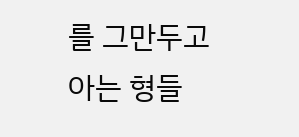를 그만두고 아는 형들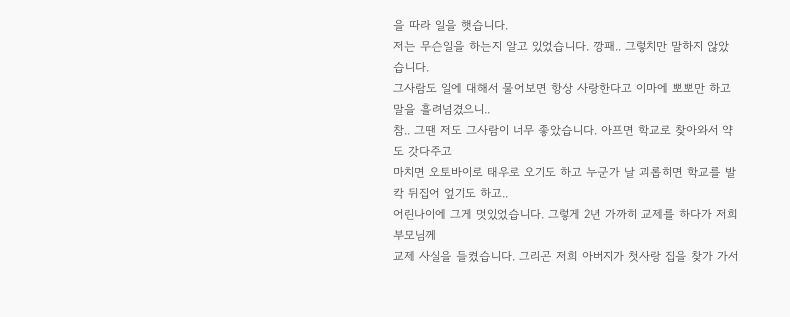을 따라 일을 햇습니다.
저는 무슨일을 하는지 알고 있었습니다. 깡패.. 그렇치만 말하지 않았습니다.
그사람도 일에 대해서 물어보면 항상 사랑한다고 이마에 뽀뽀만 하고 말을 흘려넘겼으니..
참.. 그땐 저도 그사람이 너무 좋았습니다. 아프면 학교로 찾아와서 약도 갓다주고
마치면 오토바이로 태우로 오기도 하고 누군가 날 괴롭히면 학교를 발칵 뒤집어 엎기도 하고..
어린나이에 그게 멋있었습니다. 그렇게 2년 가까히 교제를 하다가 저희 부모님께
교제 사실을 들켰습니다. 그리곤 저희 아버지가 첫사랑 집을 찾가 가서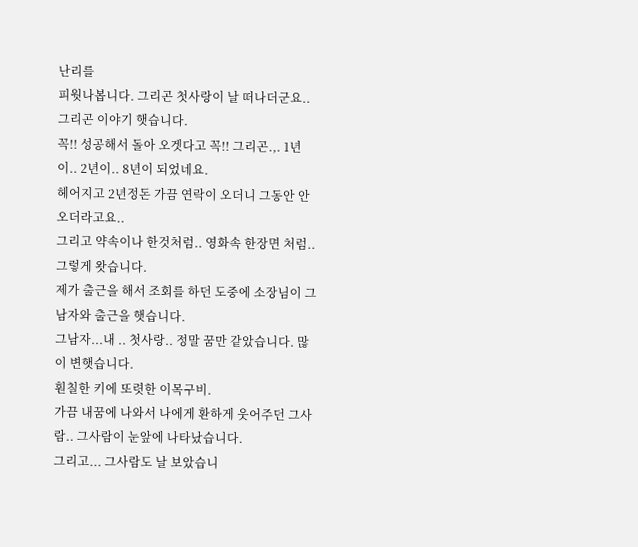난리를
피웟나봅니다. 그리곤 첫사랑이 날 떠나더군요.. 그리곤 이야기 햇습니다.
꼭!! 성공해서 돌아 오겟다고 꼭!! 그리곤.,. 1년이.. 2년이.. 8년이 되었네요.
헤어지고 2년정돈 가끔 연락이 오더니 그동안 안오더라고요..
그리고 약속이나 한것처럼.. 영화속 한장면 처럼..그렇게 왓습니다.
제가 출근을 해서 조회를 하던 도중에 소장님이 그남자와 출근을 햇습니다.
그남자...내 .. 첫사랑.. 정말 꿈만 같았습니다. 많이 변햇습니다.
훤칠한 키에 또렷한 이목구비.
가끔 내꿈에 나와서 나에게 환하게 웃어주던 그사람.. 그사람이 눈앞에 나타났습니다.
그리고... 그사람도 날 보았습니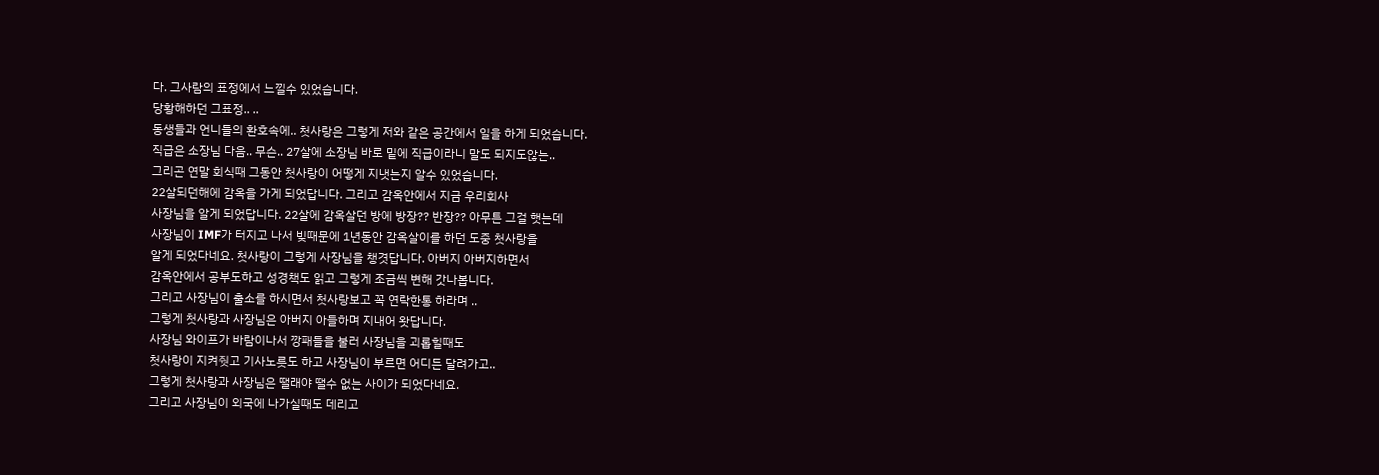다. 그사람의 표정에서 느낄수 있었습니다.
당황해하던 그표정.. ..
동생들과 언니들의 환호속에.. 첫사랑은 그렇게 저와 같은 공간에서 일을 하게 되었습니다.
직급은 소장님 다음.. 무슨.. 27살에 소장님 바로 밑에 직급이라니 말도 되지도않는..
그리곤 연말 회식때 그동안 첫사랑이 어떻게 지냇는지 알수 있었습니다.
22살되던해에 감옥을 가게 되었답니다. 그리고 감옥안에서 지금 우리회사
사장님을 알게 되었답니다. 22살에 감옥살던 방에 방장?? 반장?? 아무튼 그걸 햇는데
사장님이 IMF가 터지고 나서 빚때문에 1년동안 감옥살이를 하던 도중 첫사랑을
알게 되었다네요. 첫사랑이 그렇게 사장님을 챙겻답니다. 아버지 아버지하면서
감옥안에서 공부도하고 성경책도 읽고 그렇게 조금씩 변해 갓나봅니다.
그리고 사장님이 출소를 하시면서 첫사랑보고 꼭 연락한통 하라며 ..
그렇게 첫사랑과 사장님은 아버지 아들하며 지내어 왓답니다.
사장님 와이프가 바람이나서 깡패들을 불러 사장님을 괴롭힐때도
첫사랑이 지켜줫고 기사노릇도 하고 사장님이 부르면 어디든 달려가고..
그렇게 첫사랑과 사장님은 땔래야 땔수 없는 사이가 되었다네요.
그리고 사장님이 외국에 나가실때도 데리고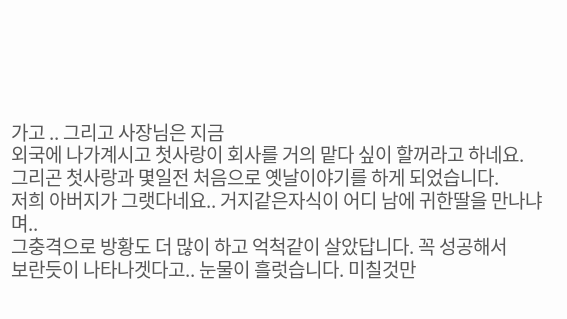가고 .. 그리고 사장님은 지금
외국에 나가계시고 첫사랑이 회사를 거의 맡다 싶이 할꺼라고 하네요.
그리곤 첫사랑과 몇일전 처음으로 옛날이야기를 하게 되었습니다.
저희 아버지가 그랫다네요.. 거지같은자식이 어디 남에 귀한딸을 만나냐며..
그충격으로 방황도 더 많이 하고 억척같이 살았답니다. 꼭 성공해서
보란듯이 나타나겟다고.. 눈물이 흘럿습니다. 미칠것만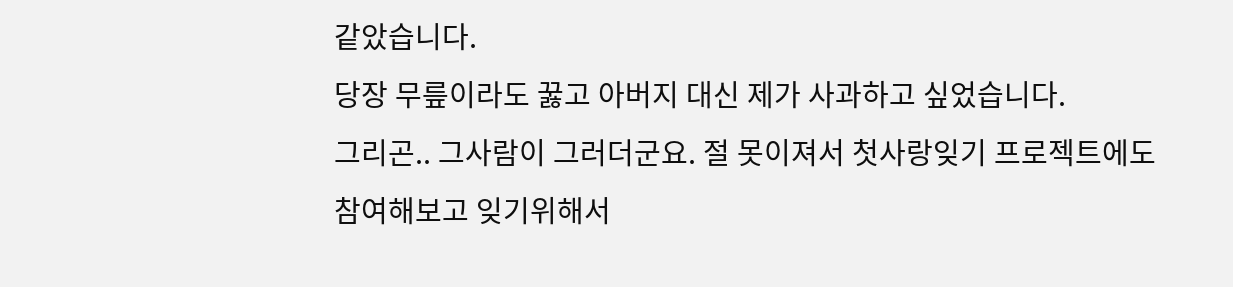같았습니다.
당장 무릎이라도 꿇고 아버지 대신 제가 사과하고 싶었습니다.
그리곤.. 그사람이 그러더군요. 절 못이져서 첫사랑잊기 프로젝트에도
참여해보고 잊기위해서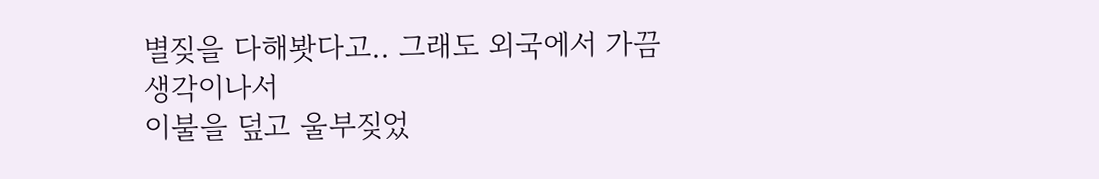별짖을 다해봣다고.. 그래도 외국에서 가끔 생각이나서
이불을 덮고 울부짖었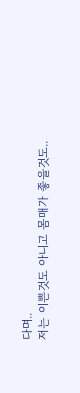다며..
저는 이쁜것도 아니고 몸매가 좋을것도..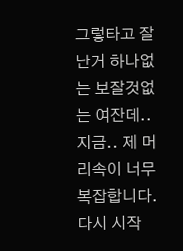그렇타고 잘난거 하나없는 보잘것없는 여잔데..
지금.. 제 머리속이 너무 복잡합니다. 다시 시작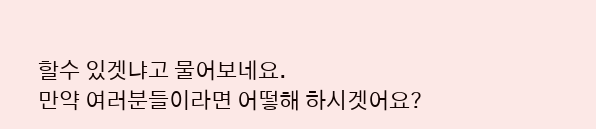할수 있겟냐고 물어보네요.
만약 여러분들이라면 어떻해 하시겟어요?